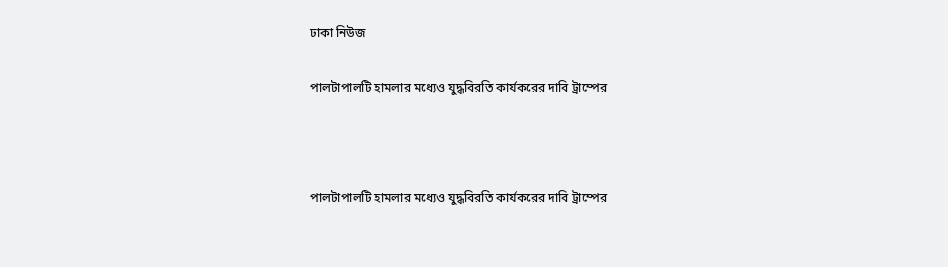ঢাকা নিউজ

পালটাপালটি হামলার মধ্যেও যুদ্ধবিরতি কার্যকরের দাবি ট্রাম্পের



পালটাপালটি হামলার মধ্যেও যুদ্ধবিরতি কার্যকরের দাবি ট্রাম্পের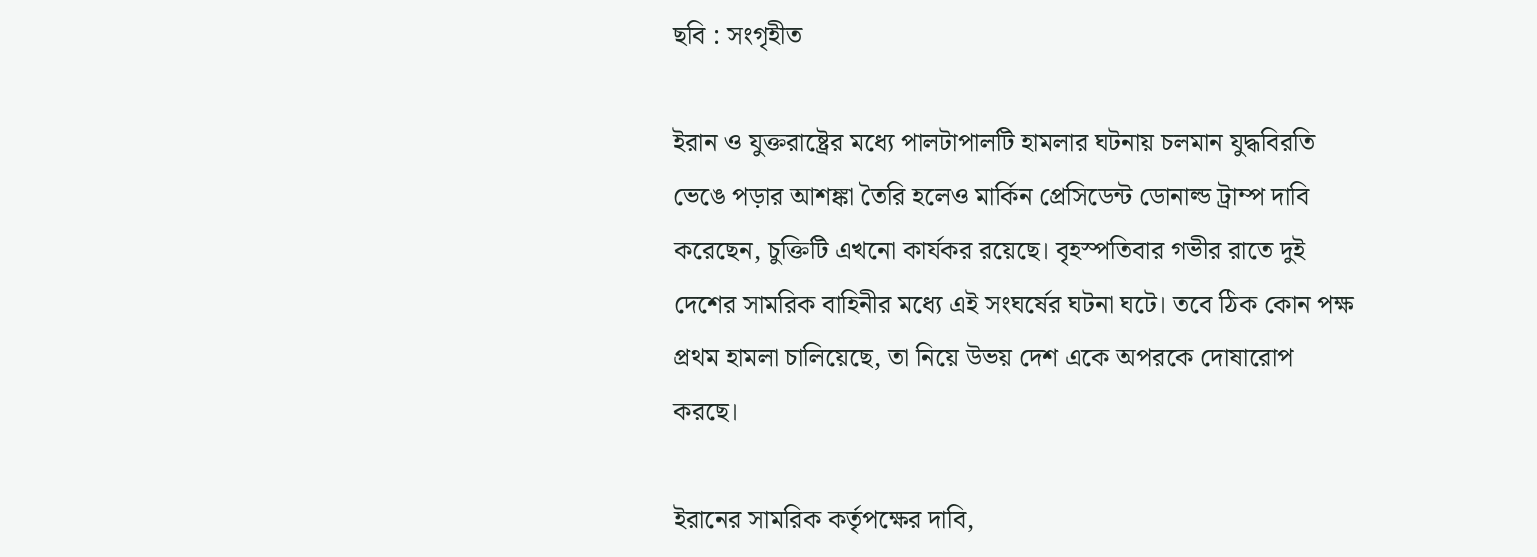ছবি : সংগৃহীত

ইরান ও যুক্তরাষ্ট্রের মধ্যে পালটাপালটি হামলার ঘটনায় চলমান যুদ্ধবিরতি ভেঙে পড়ার আশঙ্কা তৈরি হলেও মার্কিন প্রেসিডেন্ট ডোনাল্ড ট্রাম্প দাবি করেছেন, চুক্তিটি এখনো কার্যকর রয়েছে। বৃহস্পতিবার গভীর রাতে দুই দেশের সামরিক বাহিনীর মধ্যে এই সংঘর্ষের ঘটনা ঘটে। তবে ঠিক কোন পক্ষ প্রথম হামলা চালিয়েছে, তা নিয়ে উভয় দেশ একে অপরকে দোষারোপ করছে।

ইরানের সামরিক কর্তৃপক্ষের দাবি,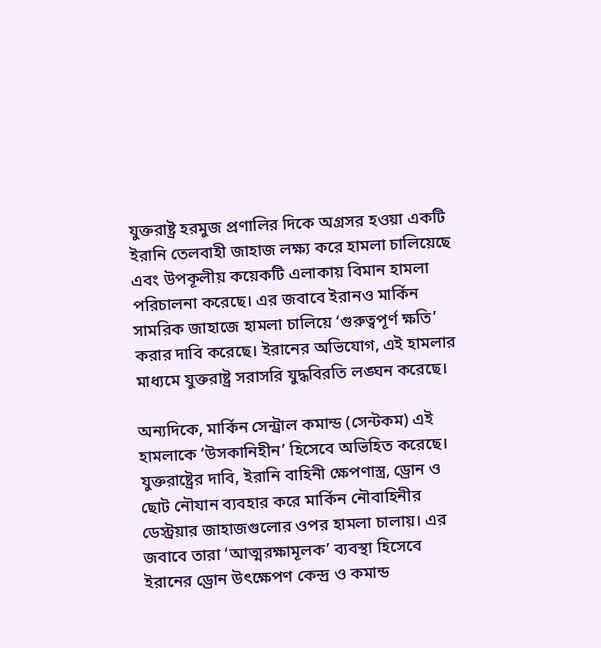যুক্তরাষ্ট্র হরমুজ প্রণালির দিকে অগ্রসর হওয়া একটি ইরানি তেলবাহী জাহাজ লক্ষ্য করে হামলা চালিয়েছে এবং উপকূলীয় কয়েকটি এলাকায় বিমান হামলা পরিচালনা করেছে। এর জবাবে ইরানও মার্কিন সামরিক জাহাজে হামলা চালিয়ে ‘গুরুত্বপূর্ণ ক্ষতি’ করার দাবি করেছে। ইরানের অভিযোগ, এই হামলার মাধ্যমে যুক্তরাষ্ট্র সরাসরি যুদ্ধবিরতি লঙ্ঘন করেছে।

অন্যদিকে, মার্কিন সেন্ট্রাল কমান্ড (সেন্টকম) এই হামলাকে ‘উসকানিহীন’ হিসেবে অভিহিত করেছে। যুক্তরাষ্ট্রের দাবি, ইরানি বাহিনী ক্ষেপণাস্ত্র, ড্রোন ও ছোট নৌযান ব্যবহার করে মার্কিন নৌবাহিনীর ডেস্ট্রয়ার জাহাজগুলোর ওপর হামলা চালায়। এর জবাবে তারা ‘আত্মরক্ষামূলক’ ব্যবস্থা হিসেবে ইরানের ড্রোন উৎক্ষেপণ কেন্দ্র ও কমান্ড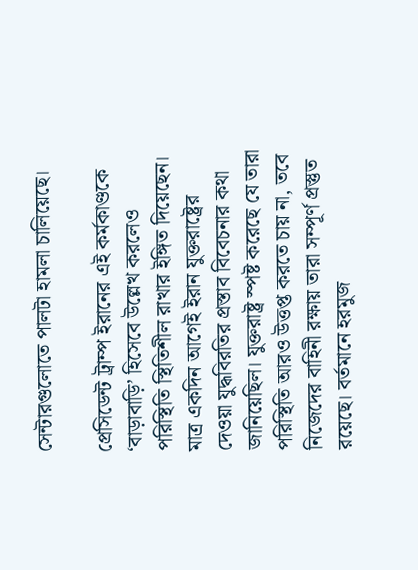সেন্টারগুলোতে পালটা হামলা চালিয়েছে।

প্রেসিডেন্ট ট্রাম্প ইরানের এই কর্মকাণ্ডকে ‘বাড়াবাড়ি’ হিসেবে উল্লেখ করলেও পরিস্থিতি স্থিতিশীল রাখার ইঙ্গিত দিয়েছেন। মাত্র একদিন আগেই ইরান যুক্তরাষ্ট্রের দেওয়া যুদ্ধবিরতির প্রস্তাব বিবেচনার কথা জানিয়েছিল। যুক্তরাষ্ট্র স্পষ্ট করেছে যে তারা পরিস্থিতি আরও উত্তপ্ত করতে চায় না, তবে নিজেদের বাহিনী রক্ষায় তারা সম্পূর্ণ প্রস্তুত রয়েছে। বর্তমানে হরমুজ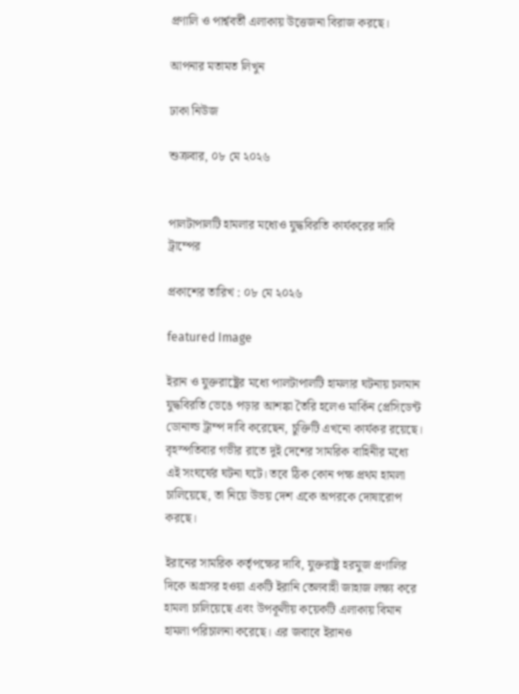প্রণালি ও পার্শ্ববর্তী এলাকায় উত্তেজনা বিরাজ করছে।

আপনার মতামত লিখুন

ঢাকা নিউজ

শুক্রবার, ০৮ মে ২০২৬


পালটাপালটি হামলার মধ্যেও যুদ্ধবিরতি কার্যকরের দাবি ট্রাম্পের

প্রকাশের তারিখ : ০৮ মে ২০২৬

featured Image

ইরান ও যুক্তরাষ্ট্রের মধ্যে পালটাপালটি হামলার ঘটনায় চলমান যুদ্ধবিরতি ভেঙে পড়ার আশঙ্কা তৈরি হলেও মার্কিন প্রেসিডেন্ট ডোনাল্ড ট্রাম্প দাবি করেছেন, চুক্তিটি এখনো কার্যকর রয়েছে। বৃহস্পতিবার গভীর রাতে দুই দেশের সামরিক বাহিনীর মধ্যে এই সংঘর্ষের ঘটনা ঘটে। তবে ঠিক কোন পক্ষ প্রথম হামলা চালিয়েছে, তা নিয়ে উভয় দেশ একে অপরকে দোষারোপ করছে।

ইরানের সামরিক কর্তৃপক্ষের দাবি, যুক্তরাষ্ট্র হরমুজ প্রণালির দিকে অগ্রসর হওয়া একটি ইরানি তেলবাহী জাহাজ লক্ষ্য করে হামলা চালিয়েছে এবং উপকূলীয় কয়েকটি এলাকায় বিমান হামলা পরিচালনা করেছে। এর জবাবে ইরানও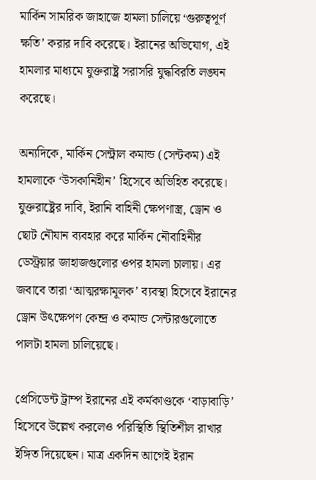মার্কিন সামরিক জাহাজে হামলা চালিয়ে ‘গুরুত্বপূর্ণ ক্ষতি’ করার দাবি করেছে। ইরানের অভিযোগ, এই হামলার মাধ্যমে যুক্তরাষ্ট্র সরাসরি যুদ্ধবিরতি লঙ্ঘন করেছে।

অন্যদিকে, মার্কিন সেন্ট্রাল কমান্ড (সেন্টকম) এই হামলাকে ‘উসকানিহীন’ হিসেবে অভিহিত করেছে। যুক্তরাষ্ট্রের দাবি, ইরানি বাহিনী ক্ষেপণাস্ত্র, ড্রোন ও ছোট নৌযান ব্যবহার করে মার্কিন নৌবাহিনীর ডেস্ট্রয়ার জাহাজগুলোর ওপর হামলা চালায়। এর জবাবে তারা ‘আত্মরক্ষামূলক’ ব্যবস্থা হিসেবে ইরানের ড্রোন উৎক্ষেপণ কেন্দ্র ও কমান্ড সেন্টারগুলোতে পালটা হামলা চালিয়েছে।

প্রেসিডেন্ট ট্রাম্প ইরানের এই কর্মকাণ্ডকে ‘বাড়াবাড়ি’ হিসেবে উল্লেখ করলেও পরিস্থিতি স্থিতিশীল রাখার ইঙ্গিত দিয়েছেন। মাত্র একদিন আগেই ইরান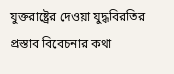যুক্তরাষ্ট্রের দেওয়া যুদ্ধবিরতির প্রস্তাব বিবেচনার কথা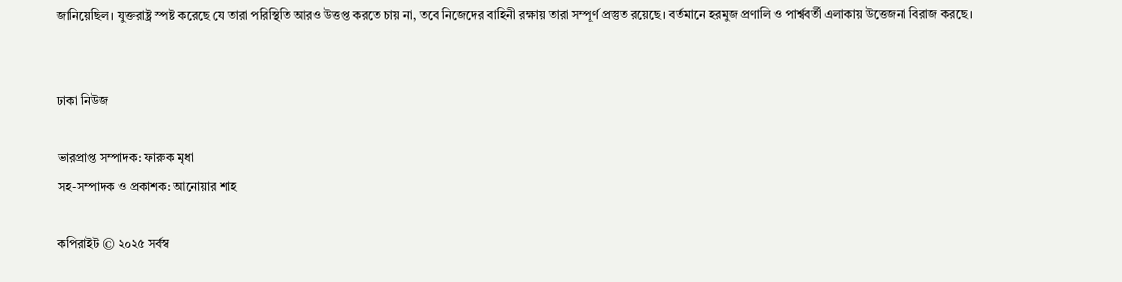জানিয়েছিল। যুক্তরাষ্ট্র স্পষ্ট করেছে যে তারা পরিস্থিতি আরও উত্তপ্ত করতে চায় না, তবে নিজেদের বাহিনী রক্ষায় তারা সম্পূর্ণ প্রস্তুত রয়েছে। বর্তমানে হরমুজ প্রণালি ও পার্শ্ববর্তী এলাকায় উত্তেজনা বিরাজ করছে।


ঢাকা নিউজ

ভারপ্রাপ্ত সম্পাদক: ফারুক মৃধা
সহ-সম্পাদক ও প্রকাশক: আনোয়ার শাহ

কপিরাইট © ২০২৫ সর্বস্ব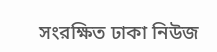সংরক্ষিত ঢাকা নিউজ